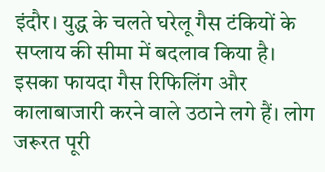इंदौर। युद्ध के चलते घरेलू गैस टंकियों के सप्लाय की सीमा में बदलाव किया है। इसका फायदा गैस रिफिलिंग और कालाबाजारी करने वाले उठाने लगे हैं। लोग जरूरत पूरी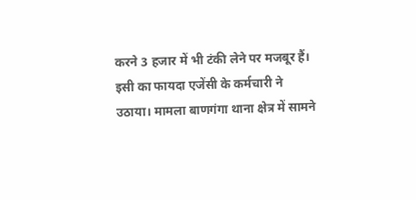करने 3 हजार में भी टंकी लेने पर मजबूर हैं। इसी का फायदा एजेंसी के कर्मचारी ने उठाया। मामला बाणगंगा थाना क्षेत्र में सामने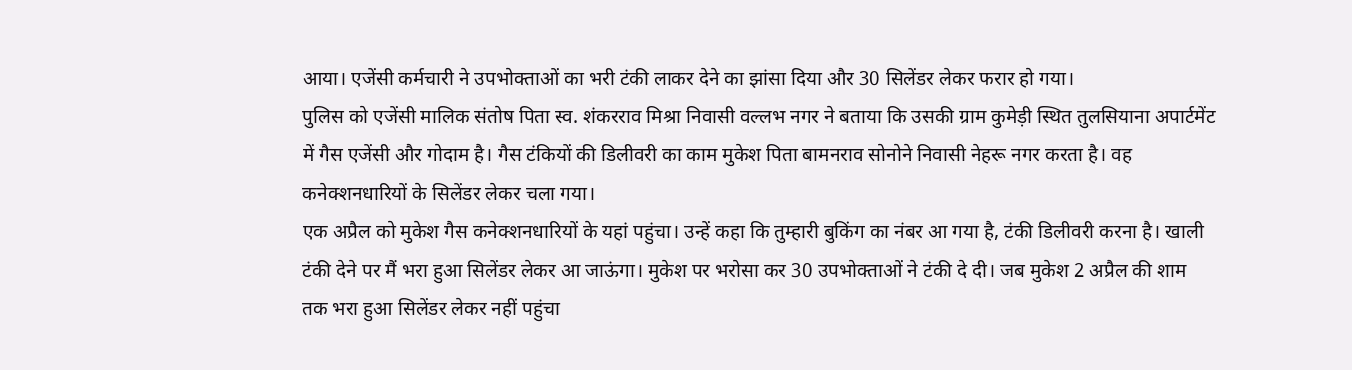आया। एजेंसी कर्मचारी ने उपभोक्ताओं का भरी टंकी लाकर देने का झांसा दिया और 30 सिलेंडर लेकर फरार हो गया।
पुलिस को एजेंसी मालिक संतोष पिता स्व. शंकरराव मिश्रा निवासी वल्लभ नगर ने बताया कि उसकी ग्राम कुमेड़ी स्थित तुलसियाना अपार्टमेंट में गैस एजेंसी और गोदाम है। गैस टंकियों की डिलीवरी का काम मुकेश पिता बामनराव सोनोने निवासी नेहरू नगर करता है। वह कनेक्शनधारियों के सिलेंडर लेकर चला गया।
एक अप्रैल को मुकेश गैस कनेक्शनधारियों के यहां पहुंचा। उन्हें कहा कि तुम्हारी बुकिंग का नंबर आ गया है, टंकी डिलीवरी करना है। खाली टंकी देने पर मैं भरा हुआ सिलेंडर लेकर आ जाऊंगा। मुकेश पर भरोसा कर 30 उपभोक्ताओं ने टंकी दे दी। जब मुकेश 2 अप्रैल की शाम तक भरा हुआ सिलेंडर लेकर नहीं पहुंचा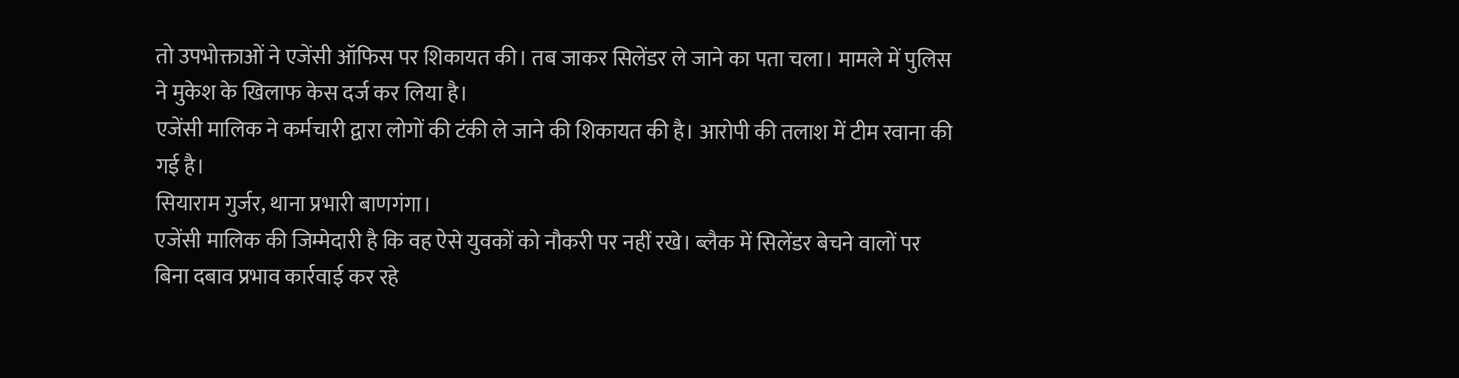तो उपभोक्ताओं ने एजेंसी ऑफिस पर शिकायत की। तब जाकर सिलेंडर ले जाने का पता चला। मामले में पुलिस ने मुकेश के खिलाफ केस दर्ज कर लिया है।
एजेंसी मालिक ने कर्मचारी द्वारा लोगों की टंकी ले जाने की शिकायत की है। आरोपी की तलाश में टीम रवाना की गई है।
सियाराम गुर्जर, थाना प्रभारी बाणगंगा।
एजेंसी मालिक की जिम्मेदारी है कि वह ऐसे युवकों को नौकरी पर नहीं रखे। ब्लैक में सिलेंडर बेचने वालों पर बिना दबाव प्रभाव कार्रवाई कर रहे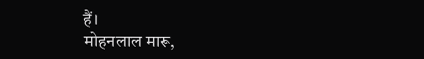हैं।
मोहनलाल मारू,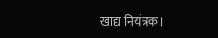खाद्य नियंत्रक।